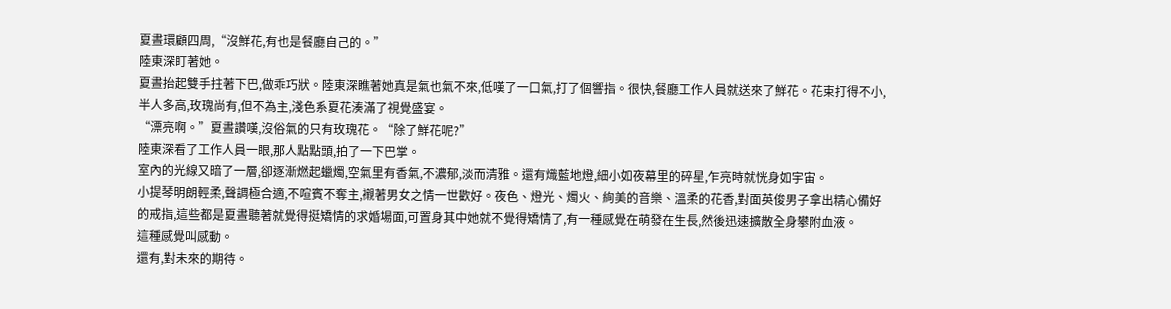夏晝環顧四周,“沒鮮花,有也是餐廳自己的。”
陸東深盯著她。
夏晝抬起雙手拄著下巴,做乖巧狀。陸東深瞧著她真是氣也氣不來,低嘆了一口氣,打了個響指。很快,餐廳工作人員就送來了鮮花。花束打得不小,半人多高,玫瑰尚有,但不為主,淺色系夏花湊滿了視覺盛宴。
“漂亮啊。”夏晝讚嘆,沒俗氣的只有玫瑰花。“除了鮮花呢?”
陸東深看了工作人員一眼,那人點點頭,拍了一下巴掌。
室內的光線又暗了一層,卻逐漸燃起蠟燭,空氣里有香氣,不濃郁,淡而清雅。還有熾藍地燈,細小如夜幕里的碎星,乍亮時就恍身如宇宙。
小提琴明朗輕柔,聲調極合適,不喧賓不奪主,襯著男女之情一世歡好。夜色、燈光、燭火、絢美的音樂、溫柔的花香,對面英俊男子拿出精心備好的戒指,這些都是夏晝聽著就覺得挺矯情的求婚場面,可置身其中她就不覺得矯情了,有一種感覺在萌發在生長,然後迅速擴散全身攀附血液。
這種感覺叫感動。
還有,對未來的期待。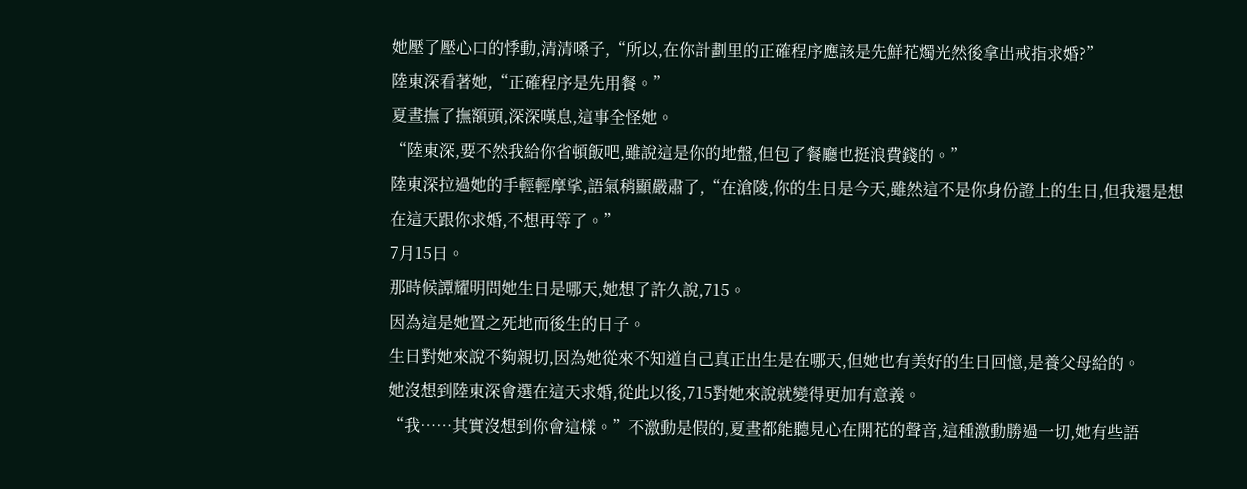她壓了壓心口的悸動,清清嗓子,“所以,在你計劃里的正確程序應該是先鮮花燭光然後拿出戒指求婚?”
陸東深看著她,“正確程序是先用餐。”
夏晝撫了撫額頭,深深嘆息,這事全怪她。
“陸東深,要不然我給你省頓飯吧,雖說這是你的地盤,但包了餐廳也挺浪費錢的。”
陸東深拉過她的手輕輕摩挲,語氣稍顯嚴肅了,“在滄陵,你的生日是今天,雖然這不是你身份證上的生日,但我還是想在這天跟你求婚,不想再等了。”
7月15日。
那時候譚耀明問她生日是哪天,她想了許久說,715。
因為這是她置之死地而後生的日子。
生日對她來說不夠親切,因為她從來不知道自己真正出生是在哪天,但她也有美好的生日回憶,是養父母給的。
她沒想到陸東深會選在這天求婚,從此以後,715對她來說就變得更加有意義。
“我……其實沒想到你會這樣。”不激動是假的,夏晝都能聽見心在開花的聲音,這種激動勝過一切,她有些語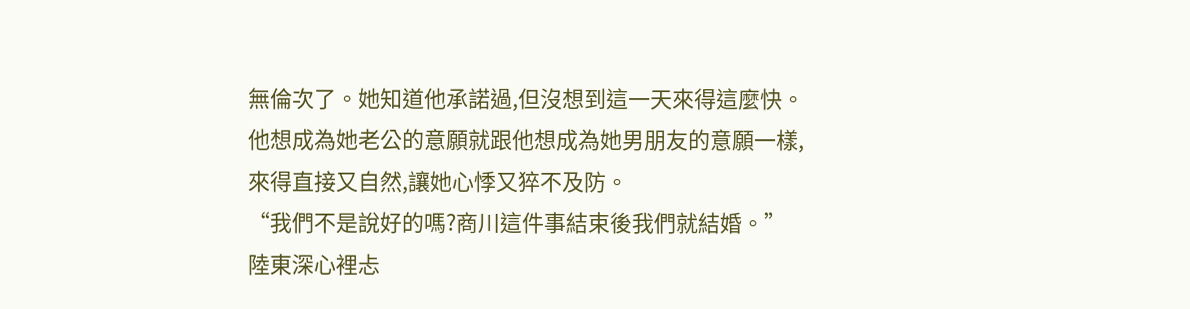無倫次了。她知道他承諾過,但沒想到這一天來得這麼快。
他想成為她老公的意願就跟他想成為她男朋友的意願一樣,來得直接又自然,讓她心悸又猝不及防。
“我們不是說好的嗎?商川這件事結束後我們就結婚。”陸東深心裡忐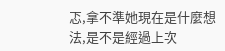忑,拿不準她現在是什麼想法,是不是經過上次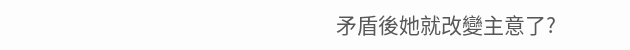矛盾後她就改變主意了?